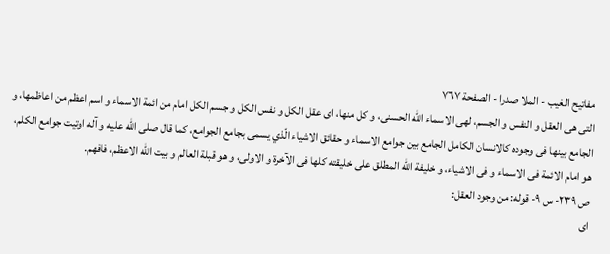مفاتيح الغيب - الملا صدرا - الصفحة ٧٦٧
التى هى العقل و النفس و الجسم، لهى الاسماء الله الحسنى، و كل منها، اى عقل الكل و نفس الكل و جسم الكل امام من ائمة الاسماء و اسم اعظم من اعاظمها، و الجامع بينها فى وجوده كالانسان الكامل الجامع بين جوامع الاسماء و حقائق الاشياء الّذي يسمى بجامع الجوامع، كما قال صلى الله عليه و آله اوتيت جوامع الكلم، هو امام الائمة فى الاسماء و فى الاشياء، و خليفة الله المطلق على خليقته كلها فى الآخرة و الاولى، و هو قبلة العالم و بيت الله الاعظم، فافهم.
ص ٢٣٩- س ٩- قوله: من وجود العقل:
اى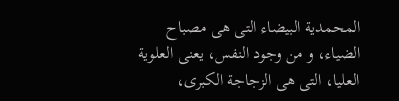المحمدية البيضاء التى هى مصباح الضياء، و من وجود النفس، يعنى العلوية العليا، التى هى الزجاجة الكبرى،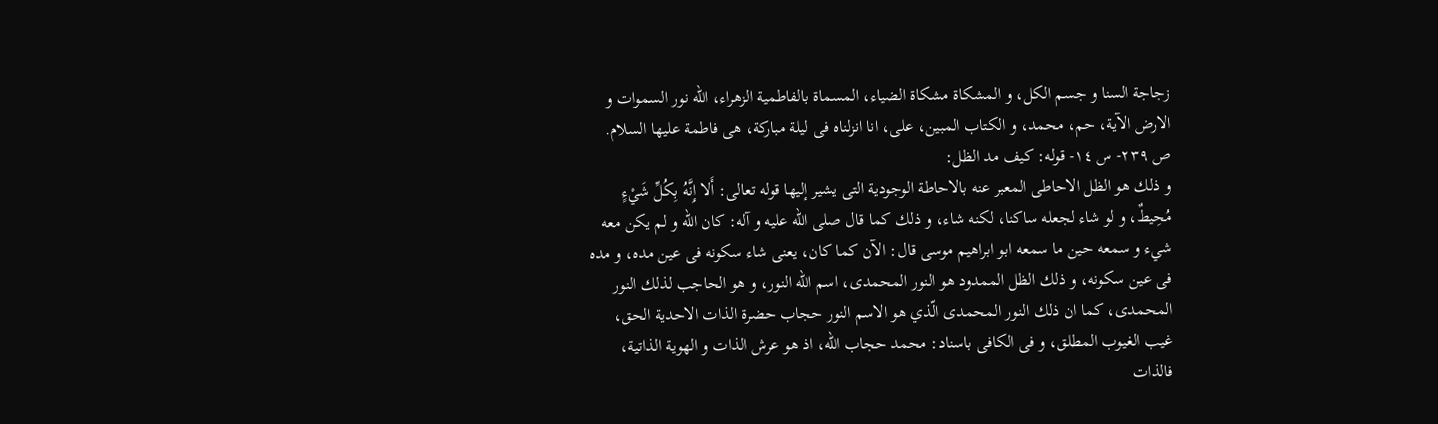زجاجة السنا و جسم الكل، و المشكاة مشكاة الضياء، المسماة بالفاطمية الزهراء، الله نور السموات و الارض الآية، حم، محمد، و الكتاب المبين، على، انا انزلناه فى ليلة مباركة، هى فاطمة عليها السلام.
ص ٢٣٩- س ١٤- قوله: كيف مد الظل:
و ذلك هو الظل الاحاطى المعبر عنه بالاحاطة الوجودية التى يشير إليها قوله تعالى: أَلا إِنَّهُ بِكُلِّ شَيْءٍ مُحِيطٌ، و لو شاء لجعله ساكنا، لكنه شاء، و ذلك كما قال صلى الله عليه و آله: كان الله و لم يكن معه شيء و سمعه حين ما سمعه ابو ابراهيم موسى قال: الآن كما كان، يعنى شاء سكونه فى عين مده، و مده فى عين سكونه، و ذلك الظل الممدود هو النور المحمدى، اسم الله النور، و هو الحاجب لذلك النور المحمدى، كما ان ذلك النور المحمدى الّذي هو الاسم النور حجاب حضرة الذات الاحدية الحق، غيب الغيوب المطلق، و فى الكافى باسناد: محمد حجاب الله، اذ هو عرش الذات و الهوية الذاتية، فالذات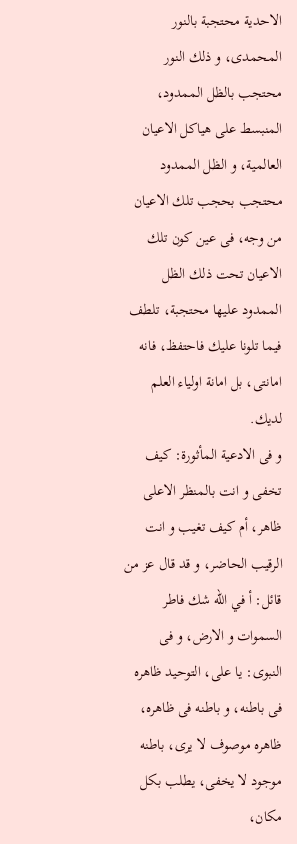الاحدية محتجبة بالنور المحمدى، و ذلك النور محتجب بالظل الممدود، المنبسط على هياكل الاعيان العالمية، و الظل الممدود محتجب بحجب تلك الاعيان من وجه، فى عين كون تلك الاعيان تحت ذلك الظل الممدود عليها محتجبة، تلطف فيما تلونا عليك فاحتفظ، فانه امانتى، بل امانة اولياء العلم لديك.
و فى الادعية المأثورة: كيف تخفى و انت بالمنظر الاعلى ظاهر، أم كيف تغيب و انت الرقيب الحاضر، و قد قال عز من قائل: أ في الله شك فاطر السموات و الارض، و فى النبوى: يا على، التوحيد ظاهره فى باطنه، و باطنه فى ظاهره، ظاهره موصوف لا يرى، باطنه موجود لا يخفى، يطلب بكل مكان،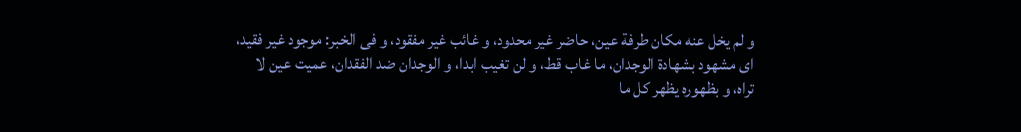و لم يخل عنه مكان طرفة عين، حاضر غير محدود، و غائب غير مفقود، و فى الخبر: موجود غير فقيد، اى مشهود بشهادة الوجدان، ما غاب قط، و لن تغيب ابدا، و الوجدان ضد الفقدان، عميت عين لا تراه، و بظهوره يظهر كل ما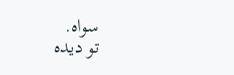سواه.
تو ديده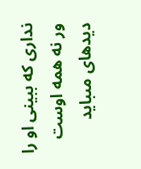ندارى كه ببينى او را
ور نه همه اوست ديدهاى مىبايد